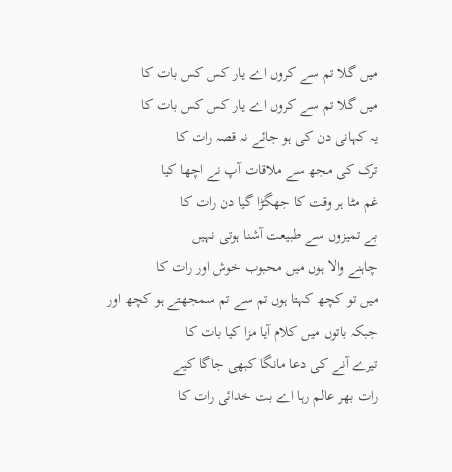میں گلا تم سے کروں اے یار کس کس بات کا
میں گلا تم سے کروں اے یار کس کس بات کا
یہ کہانی دن کی ہو جائے نہ قصہ رات کا
ترک کی مجھ سے ملاقات آپ نے اچھا کیا
غم مٹا ہر وقت کا جھگڑا گیا دن رات کا
بے تمیزوں سے طبیعت آشنا ہوتی نہیں
چاہنے والا ہوں میں محبوب خوش اور رات کا
میں تو کچھ کہتا ہوں تم سے تم سمجھتے ہو کچھ اور
جبکہ باتوں میں کلام آیا مزا کیا بات کا
تیرے آنے کی دعا مانگا کبھی جاگا کیے
رات بھر عالم رہا اے بت خدائی رات کا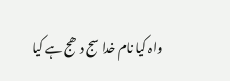واہ کیا نام خدا سج دھج ہے کیا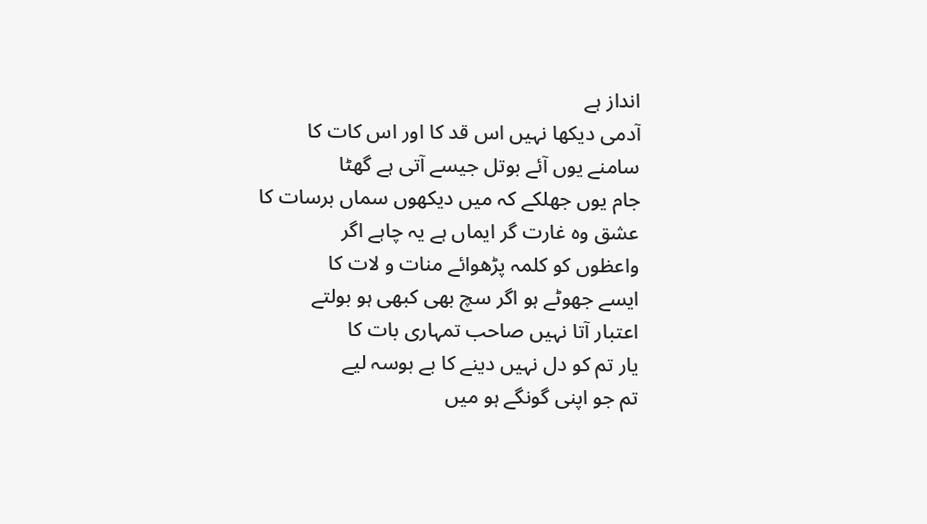انداز ہے
آدمی دیکھا نہیں اس قد کا اور اس کات کا
سامنے یوں آئے بوتل جیسے آتی ہے گھٹا
جام یوں جھلکے کہ میں دیکھوں سماں برسات کا
عشق وہ غارت گر ایماں ہے یہ چاہے اگر
واعظوں کو کلمہ پڑھوائے منات و لات کا
ایسے جھوٹے ہو اگر سچ بھی کبھی ہو بولتے
اعتبار آتا نہیں صاحب تمہاری بات کا
یار تم کو دل نہیں دینے کا بے بوسہ لیے
تم جو اپنی گونگے ہو میں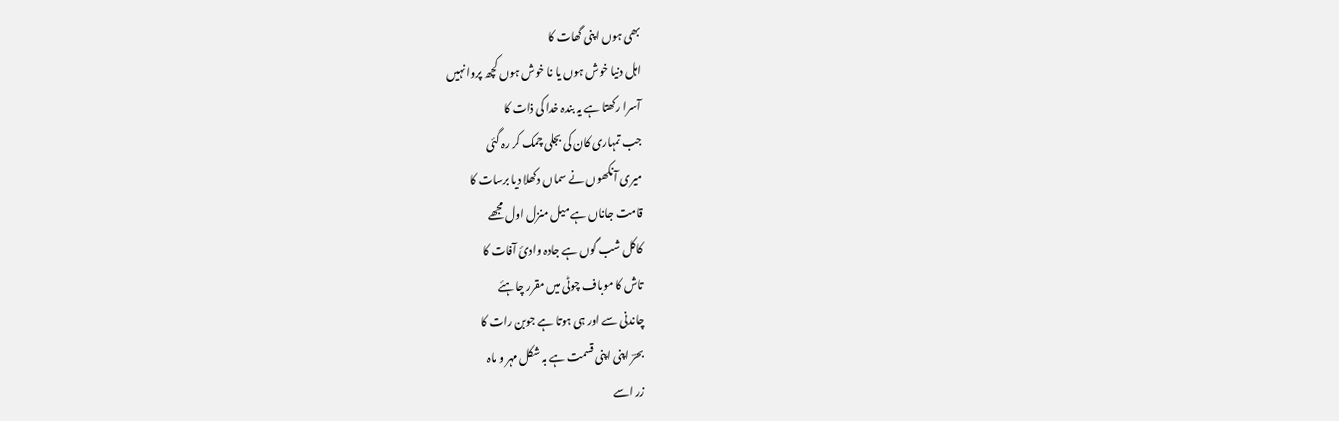بھی ہوں اپنی گھات کا
اہل دنیا خوش ہوں یا نا خوش ہوں کچھ پروا نہیں
آسرا رکھتا ہے یہ بندہ خدا کی ذات کا
جب تمہاری کان کی بجلی چمک کر رہ گئی
میری آنکھوں نے سماں دکھلا دیا برسات کا
قامت جاناں ہے میل منزل اول مجھے
کاکل شب گوں ہے جادہ وادیٔ آفات کا
تاش کا موباف چوٹی میں مقرر چاہئے
چاندنی سے اور ہی ہوتا ہے جوبن رات کا
بحرؔ اپنی اپنی قسمت ہے بہ شکل مہر و ماہ
زر اسے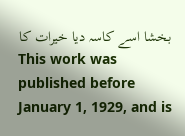بخشا اسے کاسہ دیا خیرات کا
This work was published before January 1, 1929, and is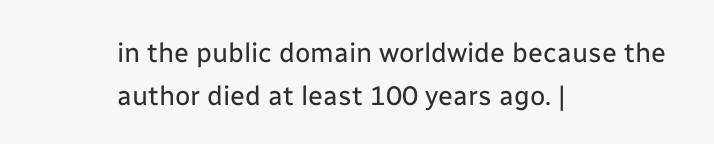in the public domain worldwide because the author died at least 100 years ago. |